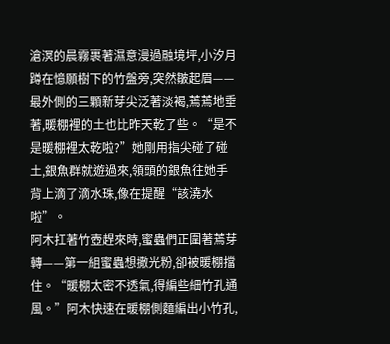滄溟的晨霧裹著濕意漫過融境坪,小汐月蹲在憶願樹下的竹盤旁,突然皺起眉——最外側的三顆新芽尖泛著淡褐,蔫蔫地垂著,暖棚裡的土也比昨天乾了些。“是不是暖棚裡太乾啦?”她剛用指尖碰了碰土,銀魚群就遊過來,領頭的銀魚往她手背上滴了滴水珠,像在提醒“該澆水啦”。
阿木扛著竹壺趕來時,蜜蟲們正圍著蔫芽轉——第一組蜜蟲想撒光粉,卻被暖棚擋住。“暖棚太密不透氣,得編些細竹孔通風。”阿木快速在暖棚側麵編出小竹孔,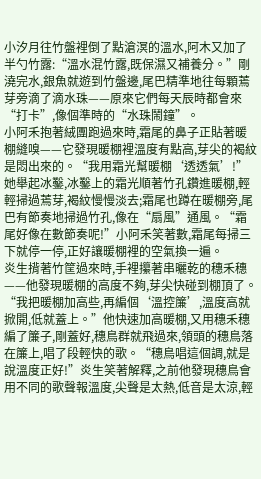小汐月往竹盤裡倒了點滄溟的溫水,阿木又加了半勺竹露:“溫水混竹露,既保濕又補養分。”剛澆完水,銀魚就遊到竹盤邊,尾巴精準地往每顆蔫芽旁滴了滴水珠——原來它們每天辰時都會來“打卡”,像個準時的“水珠鬧鐘”。
小阿禾抱著絨團跑過來時,霜尾的鼻子正貼著暖棚縫嗅——它發現暖棚裡溫度有點高,芽尖的褐紋是悶出來的。“我用霜光幫暖棚‘透透氣’!”她舉起冰鑿,冰鑿上的霜光順著竹孔鑽進暖棚,輕輕掃過蔫芽,褐紋慢慢淡去;霜尾也蹲在暖棚旁,尾巴有節奏地掃過竹孔,像在“扇風”通風。“霜尾好像在數節奏呢!”小阿禾笑著數,霜尾每掃三下就停一停,正好讓暖棚裡的空氣換一遍。
炎生揹著竹筐過來時,手裡攥著串曬乾的穗禾穗——他發現暖棚的高度不夠,芽尖快碰到棚頂了。“我把暖棚加高些,再編個‘溫控簾’,溫度高就掀開,低就蓋上。”他快速加高暖棚,又用穗禾穗編了簾子,剛蓋好,穗鳥群就飛過來,領頭的穗鳥落在簾上,唱了段輕快的歌。“穗鳥唱這個調,就是說溫度正好!”炎生笑著解釋,之前他發現穗鳥會用不同的歌聲報溫度,尖聲是太熱,低音是太涼,輕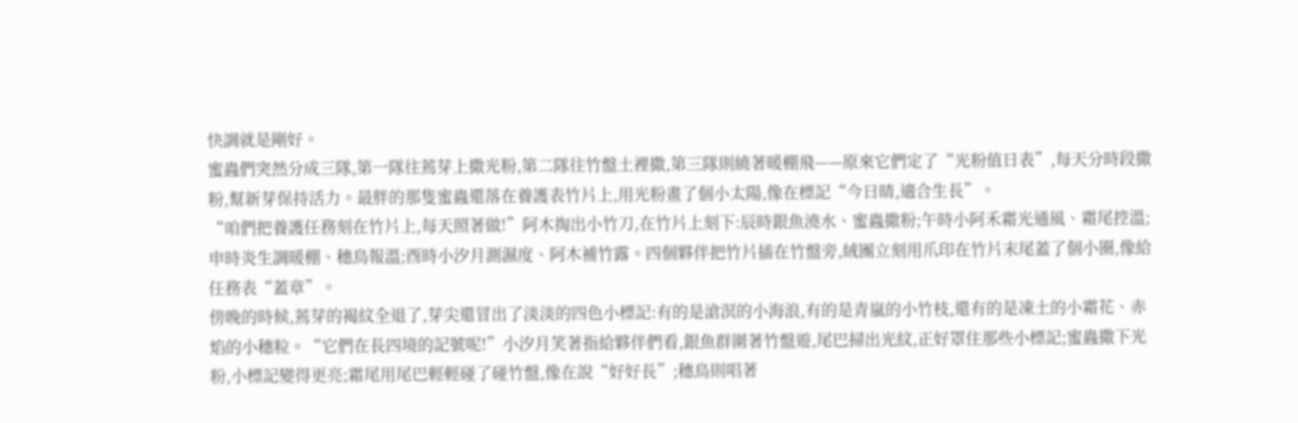快調就是剛好。
蜜蟲們突然分成三隊,第一隊往蔫芽上撒光粉,第二隊往竹盤土裡撒,第三隊則繞著暖棚飛——原來它們定了“光粉值日表”,每天分時段撒粉,幫新芽保持活力。最胖的那隻蜜蟲還落在養護表竹片上,用光粉畫了個小太陽,像在標記“今日晴,適合生長”。
“咱們把養護任務刻在竹片上,每天照著做!”阿木掏出小竹刀,在竹片上刻下:辰時銀魚澆水、蜜蟲撒粉;午時小阿禾霜光通風、霜尾控溫;申時炎生調暖棚、穗鳥報溫;酉時小汐月測濕度、阿木補竹露。四個夥伴把竹片插在竹盤旁,絨團立刻用爪印在竹片末尾蓋了個小圈,像給任務表“蓋章”。
傍晚的時候,蔫芽的褐紋全退了,芽尖還冒出了淡淡的四色小標記:有的是滄溟的小海浪,有的是青嵐的小竹枝,還有的是凍土的小霜花、赤焰的小穗粒。“它們在長四境的記號呢!”小汐月笑著指給夥伴們看,銀魚群圍著竹盤遊,尾巴掃出光紋,正好罩住那些小標記;蜜蟲撒下光粉,小標記變得更亮;霜尾用尾巴輕輕碰了碰竹盤,像在說“好好長”;穗鳥則唱著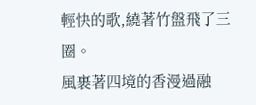輕快的歌,繞著竹盤飛了三圈。
風裹著四境的香漫過融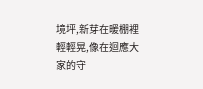境坪,新芽在暖棚裡輕輕晃,像在迴應大家的守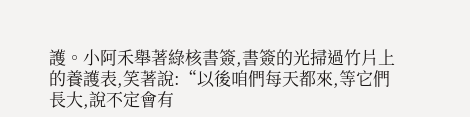護。小阿禾舉著綠核書簽,書簽的光掃過竹片上的養護表,笑著說:“以後咱們每天都來,等它們長大,說不定會有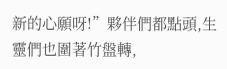新的心願呀!”夥伴們都點頭,生靈們也圍著竹盤轉,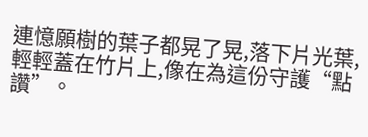連憶願樹的葉子都晃了晃,落下片光葉,輕輕蓋在竹片上,像在為這份守護“點讚”。